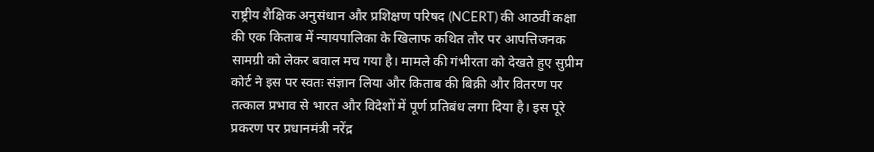राष्ट्रीय शैक्षिक अनुसंधान और प्रशिक्षण परिषद (NCERT) की आठवीं कक्षा की एक किताब में न्यायपालिका के खिलाफ कथित तौर पर आपत्तिजनक सामग्री को लेकर बवाल मच गया है। मामले की गंभीरता को देखते हुए सुप्रीम कोर्ट ने इस पर स्वतः संज्ञान लिया और किताब की बिक्री और वितरण पर तत्काल प्रभाव से भारत और विदेशों में पूर्ण प्रतिबंध लगा दिया है। इस पूरे प्रकरण पर प्रधानमंत्री नरेंद्र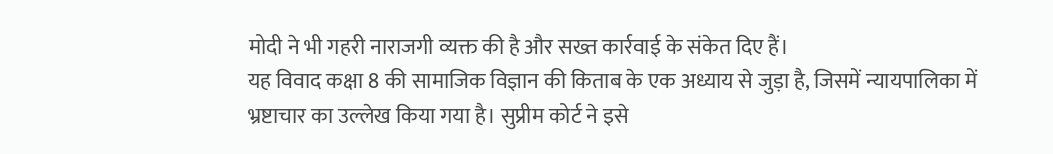मोदी ने भी गहरी नाराजगी व्यक्त की है और सख्त कार्रवाई के संकेत दिए हैं।
यह विवाद कक्षा 8 की सामाजिक विज्ञान की किताब के एक अध्याय से जुड़ा है, जिसमें न्यायपालिका में भ्रष्टाचार का उल्लेख किया गया है। सुप्रीम कोर्ट ने इसे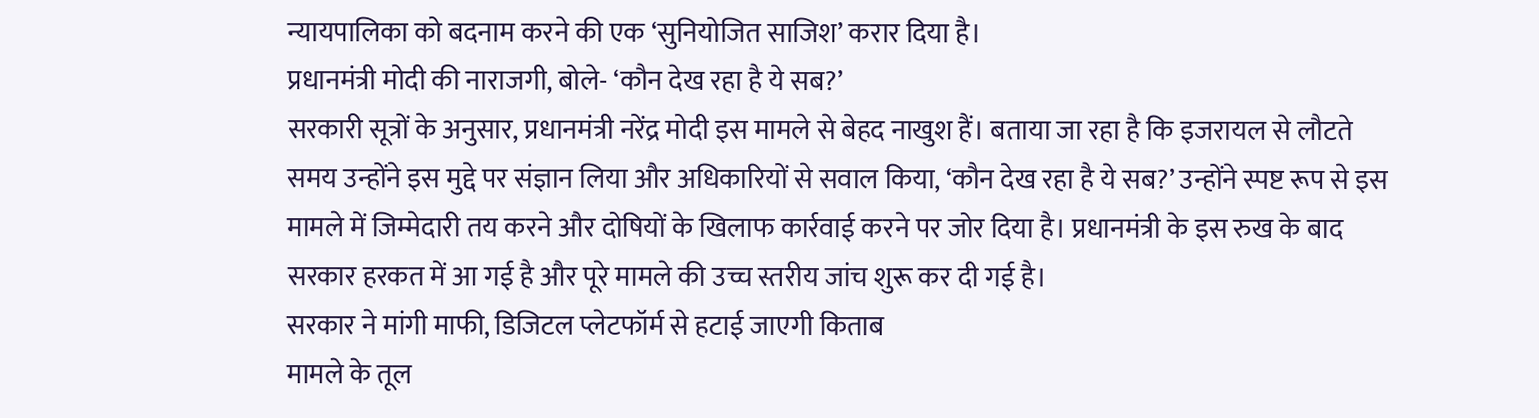न्यायपालिका को बदनाम करने की एक ‘सुनियोजित साजिश’ करार दिया है।
प्रधानमंत्री मोदी की नाराजगी, बोले- ‘कौन देख रहा है ये सब?’
सरकारी सूत्रों के अनुसार, प्रधानमंत्री नरेंद्र मोदी इस मामले से बेहद नाखुश हैं। बताया जा रहा है कि इजरायल से लौटते समय उन्होंने इस मुद्दे पर संज्ञान लिया और अधिकारियों से सवाल किया, ‘कौन देख रहा है ये सब?’ उन्होंने स्पष्ट रूप से इस मामले में जिम्मेदारी तय करने और दोषियों के खिलाफ कार्रवाई करने पर जोर दिया है। प्रधानमंत्री के इस रुख के बाद सरकार हरकत में आ गई है और पूरे मामले की उच्च स्तरीय जांच शुरू कर दी गई है।
सरकार ने मांगी माफी, डिजिटल प्लेटफॉर्म से हटाई जाएगी किताब
मामले के तूल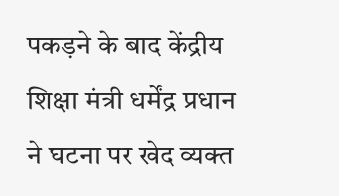पकड़ने के बाद केंद्रीय शिक्षा मंत्री धर्मेंद्र प्रधान ने घटना पर खेद व्यक्त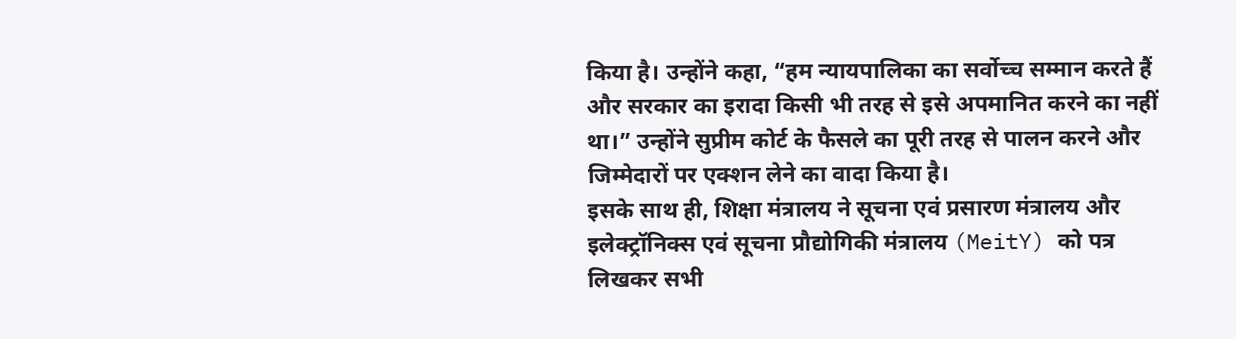किया है। उन्होंने कहा, “हम न्यायपालिका का सर्वोच्च सम्मान करते हैं और सरकार का इरादा किसी भी तरह से इसे अपमानित करने का नहीं था।” उन्होंने सुप्रीम कोर्ट के फैसले का पूरी तरह से पालन करने और जिम्मेदारों पर एक्शन लेने का वादा किया है।
इसके साथ ही, शिक्षा मंत्रालय ने सूचना एवं प्रसारण मंत्रालय और इलेक्ट्रॉनिक्स एवं सूचना प्रौद्योगिकी मंत्रालय (MeitY) को पत्र लिखकर सभी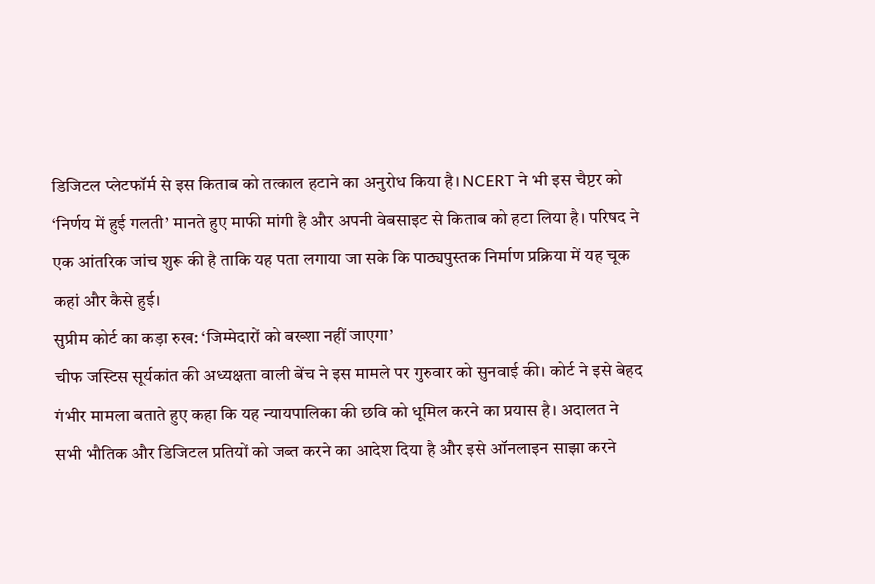डिजिटल प्लेटफॉर्म से इस किताब को तत्काल हटाने का अनुरोध किया है। NCERT ने भी इस चैप्टर को ‘निर्णय में हुई गलती’ मानते हुए माफी मांगी है और अपनी वेबसाइट से किताब को हटा लिया है। परिषद ने एक आंतरिक जांच शुरू की है ताकि यह पता लगाया जा सके कि पाठ्यपुस्तक निर्माण प्रक्रिया में यह चूक कहां और कैसे हुई।
सुप्रीम कोर्ट का कड़ा रुख: ‘जिम्मेदारों को बख्शा नहीं जाएगा’
चीफ जस्टिस सूर्यकांत की अध्यक्षता वाली बेंच ने इस मामले पर गुरुवार को सुनवाई की। कोर्ट ने इसे बेहद गंभीर मामला बताते हुए कहा कि यह न्यायपालिका की छवि को धूमिल करने का प्रयास है। अदालत ने सभी भौतिक और डिजिटल प्रतियों को जब्त करने का आदेश दिया है और इसे ऑनलाइन साझा करने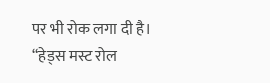पर भी रोक लगा दी है।
“हेड्स मस्ट रोल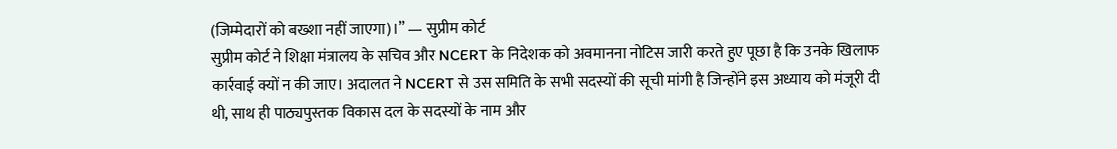(जिम्मेदारों को बख्शा नहीं जाएगा)।” — सुप्रीम कोर्ट
सुप्रीम कोर्ट ने शिक्षा मंत्रालय के सचिव और NCERT के निदेशक को अवमानना नोटिस जारी करते हुए पूछा है कि उनके खिलाफ कार्रवाई क्यों न की जाए। अदालत ने NCERT से उस समिति के सभी सदस्यों की सूची मांगी है जिन्होंने इस अध्याय को मंजूरी दी थी, साथ ही पाठ्यपुस्तक विकास दल के सदस्यों के नाम और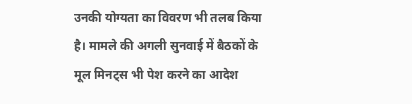उनकी योग्यता का विवरण भी तलब किया है। मामले की अगली सुनवाई में बैठकों के मूल मिनट्स भी पेश करने का आदेश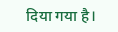दिया गया है।